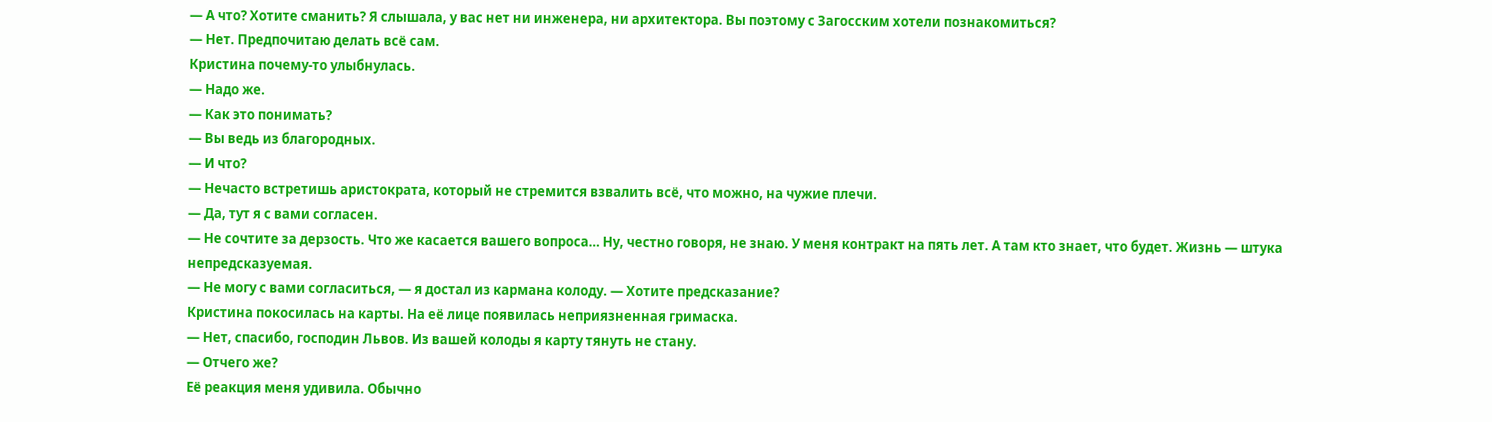— А что? Хотите сманить? Я слышала, у вас нет ни инженера, ни архитектора. Вы поэтому с Загосским хотели познакомиться?
— Нет. Предпочитаю делать всё сам.
Кристина почему-то улыбнулась.
— Надо же.
— Как это понимать?
— Вы ведь из благородных.
— И что?
— Нечасто встретишь аристократа, который не стремится взвалить всё, что можно, на чужие плечи.
— Да, тут я с вами согласен.
— Не сочтите за дерзость. Что же касается вашего вопроса… Ну, честно говоря, не знаю. У меня контракт на пять лет. А там кто знает, что будет. Жизнь — штука непредсказуемая.
— Не могу с вами согласиться, — я достал из кармана колоду. — Хотите предсказание?
Кристина покосилась на карты. На её лице появилась неприязненная гримаска.
— Нет, спасибо, господин Львов. Из вашей колоды я карту тянуть не стану.
— Отчего же?
Её реакция меня удивила. Обычно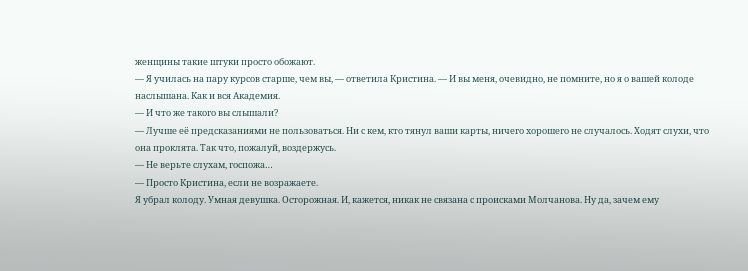женщины такие штуки просто обожают.
— Я училась на пару курсов старше, чем вы, — ответила Кристина. — И вы меня, очевидно, не помните, но я о вашей колоде наслышана. Как и вся Академия.
— И что же такого вы слышали?
— Лучше её предсказаниями не пользоваться. Ни с кем, кто тянул ваши карты, ничего хорошего не случалось. Ходят слухи, что она проклята. Так что, пожалуй, воздержусь.
— Не верьте слухам, госпожа…
— Просто Кристина, если не возражаете.
Я убрал колоду. Умная девушка. Осторожная. И, кажется, никак не связана с происками Молчанова. Ну да, зачем ему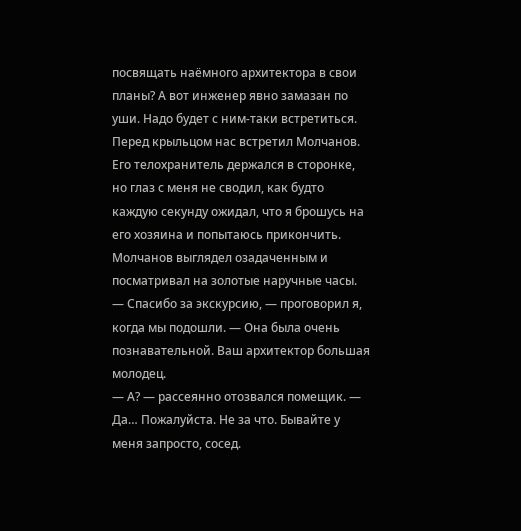посвящать наёмного архитектора в свои планы? А вот инженер явно замазан по уши. Надо будет с ним-таки встретиться.
Перед крыльцом нас встретил Молчанов. Его телохранитель держался в сторонке, но глаз с меня не сводил, как будто каждую секунду ожидал, что я брошусь на его хозяина и попытаюсь прикончить.
Молчанов выглядел озадаченным и посматривал на золотые наручные часы.
— Спасибо за экскурсию, — проговорил я, когда мы подошли. — Она была очень познавательной. Ваш архитектор большая молодец.
— А? — рассеянно отозвался помещик. — Да… Пожалуйста. Не за что. Бывайте у меня запросто, сосед.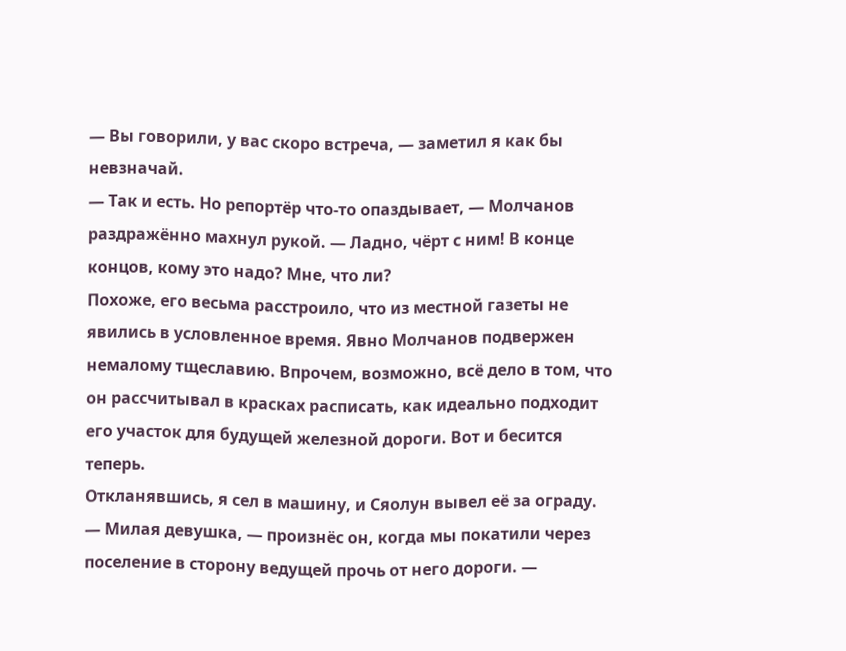— Вы говорили, у вас скоро встреча, — заметил я как бы невзначай.
— Так и есть. Но репортёр что-то опаздывает, — Молчанов раздражённо махнул рукой. — Ладно, чёрт с ним! В конце концов, кому это надо? Мне, что ли?
Похоже, его весьма расстроило, что из местной газеты не явились в условленное время. Явно Молчанов подвержен немалому тщеславию. Впрочем, возможно, всё дело в том, что он рассчитывал в красках расписать, как идеально подходит его участок для будущей железной дороги. Вот и бесится теперь.
Откланявшись, я сел в машину, и Сяолун вывел её за ограду.
— Милая девушка, — произнёс он, когда мы покатили через поселение в сторону ведущей прочь от него дороги. —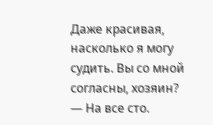Даже красивая, насколько я могу судить. Вы со мной согласны, хозяин?
— На все сто.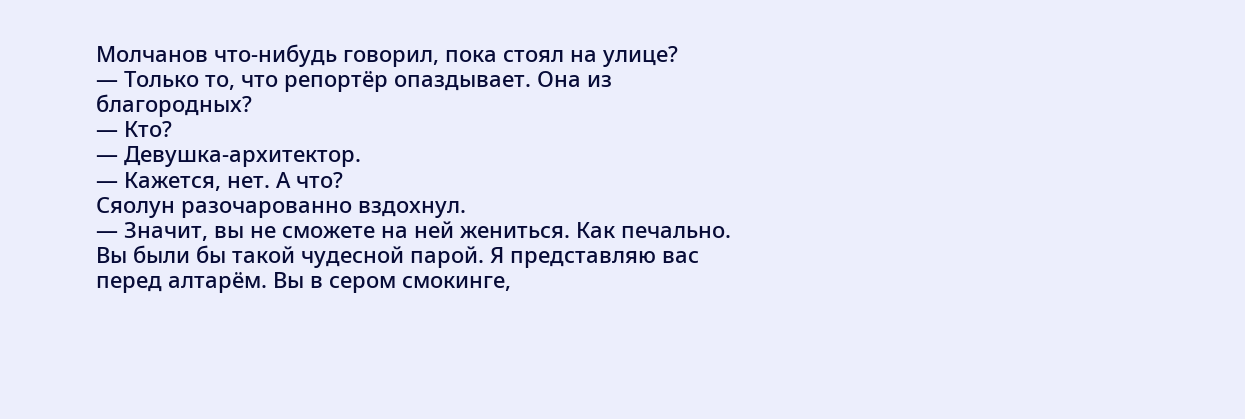Молчанов что-нибудь говорил, пока стоял на улице?
— Только то, что репортёр опаздывает. Она из благородных?
— Кто?
— Девушка-архитектор.
— Кажется, нет. А что?
Сяолун разочарованно вздохнул.
— Значит, вы не сможете на ней жениться. Как печально. Вы были бы такой чудесной парой. Я представляю вас перед алтарём. Вы в сером смокинге,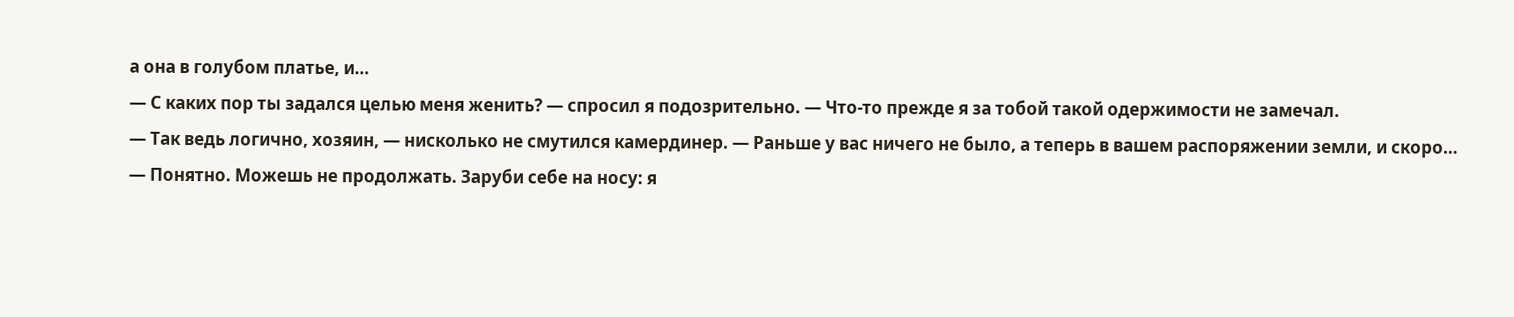а она в голубом платье, и…
— С каких пор ты задался целью меня женить? — спросил я подозрительно. — Что-то прежде я за тобой такой одержимости не замечал.
— Так ведь логично, хозяин, — нисколько не смутился камердинер. — Раньше у вас ничего не было, а теперь в вашем распоряжении земли, и скоро…
— Понятно. Можешь не продолжать. Заруби себе на носу: я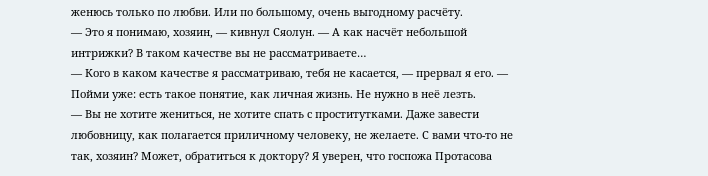женюсь только по любви. Или по большому, очень выгодному расчёту.
— Это я понимаю, хозяин, — кивнул Сяолун. — А как насчёт небольшой интрижки? В таком качестве вы не рассматриваете…
— Кого в каком качестве я рассматриваю, тебя не касается, — прервал я его. — Пойми уже: есть такое понятие, как личная жизнь. Не нужно в неё лезть.
— Вы не хотите жениться, не хотите спать с проститутками. Даже завести любовницу, как полагается приличному человеку, не желаете. С вами что-то не так, хозяин? Может, обратиться к доктору? Я уверен, что госпожа Протасова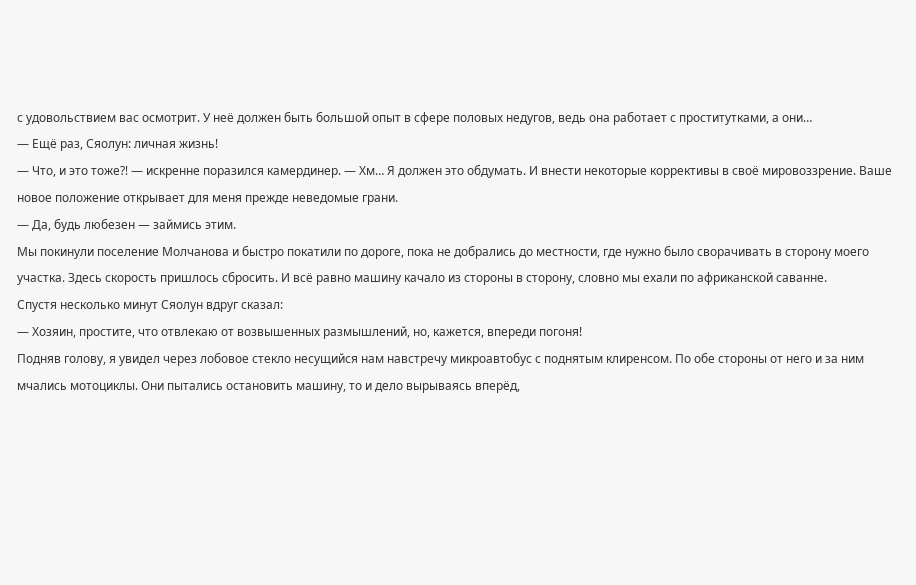с удовольствием вас осмотрит. У неё должен быть большой опыт в сфере половых недугов, ведь она работает с проститутками, а они…
— Ещё раз, Сяолун: личная жизнь!
— Что, и это тоже⁈ — искренне поразился камердинер. — Хм… Я должен это обдумать. И внести некоторые коррективы в своё мировоззрение. Ваше новое положение открывает для меня прежде неведомые грани.
— Да, будь любезен — займись этим.
Мы покинули поселение Молчанова и быстро покатили по дороге, пока не добрались до местности, где нужно было сворачивать в сторону моего участка. Здесь скорость пришлось сбросить. И всё равно машину качало из стороны в сторону, словно мы ехали по африканской саванне.
Спустя несколько минут Сяолун вдруг сказал:
— Хозяин, простите, что отвлекаю от возвышенных размышлений, но, кажется, впереди погоня!
Подняв голову, я увидел через лобовое стекло несущийся нам навстречу микроавтобус с поднятым клиренсом. По обе стороны от него и за ним мчались мотоциклы. Они пытались остановить машину, то и дело вырываясь вперёд,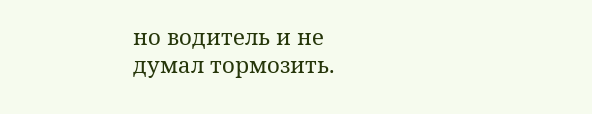но водитель и не думал тормозить.